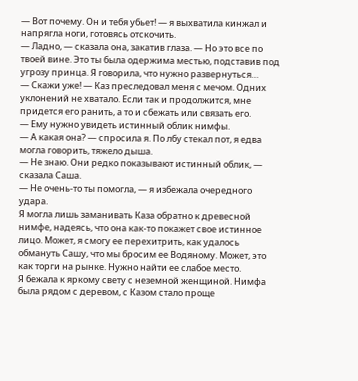— Вот почему. Он и тебя убьет! — я выхватила кинжал и напрягла ноги, готовясь отскочить.
— Ладно, — сказала она, закатив глаза. — Но это все по твоей вине. Это ты была одержима местью, подставив под угрозу принца. Я говорила, что нужно развернуться…
— Скажи уже! — Каз преследовал меня с мечом. Одних уклонений не хватало. Если так и продолжится, мне придется его ранить, а то и сбежать или связать его.
— Ему нужно увидеть истинный облик нимфы.
— А какая она? — спросила я. По лбу стекал пот, я едва могла говорить, тяжело дыша.
— Не знаю. Они редко показывают истинный облик, — сказала Саша.
— Не очень-то ты помогла, — я избежала очередного удара.
Я могла лишь заманивать Каза обратно к древесной нимфе, надеясь, что она как-то покажет свое истинное лицо. Может, я смогу ее перехитрить, как удалось обмануть Сашу, что мы бросим ее Водяному. Может, это как торги на рынке. Нужно найти ее слабое место.
Я бежала к яркому свету с неземной женщиной. Нимфа была рядом с деревом, с Казом стало проще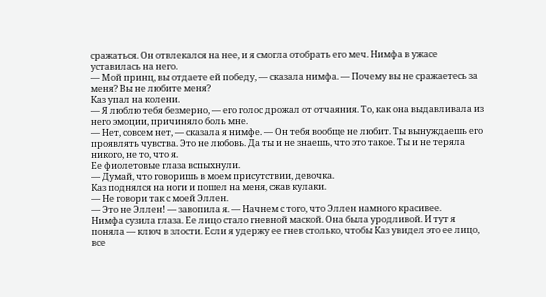сражаться. Он отвлекался на нее, и я смогла отобрать его меч. Нимфа в ужасе уставилась на него.
— Мой принц, вы отдаете ей победу, — сказала нимфа. — Почему вы не сражаетесь за меня? Вы не любите меня?
Каз упал на колени.
— Я люблю тебя безмерно, — его голос дрожал от отчаяния. То, как она выдавливала из него эмоции, причиняло боль мне.
— Нет, совсем нет, — сказала я нимфе. — Он тебя вообще не любит. Ты вынуждаешь его проявлять чувства. Это не любовь. Да ты и не знаешь, что это такое. Ты и не теряла никого, не то, что я.
Ее фиолетовые глаза вспыхнули.
— Думай, что говоришь в моем присутствии, девочка.
Каз поднялся на ноги и пошел на меня, сжав кулаки.
— Не говори так с моей Эллен.
— Это не Эллен! — завопила я. — Начнем с того, что Эллен намного красивее.
Нимфа сузила глаза. Ее лицо стало гневной маской. Она была уродливой. И тут я поняла — ключ в злости. Если я удержу ее гнев столько, чтобы Каз увидел это ее лицо, все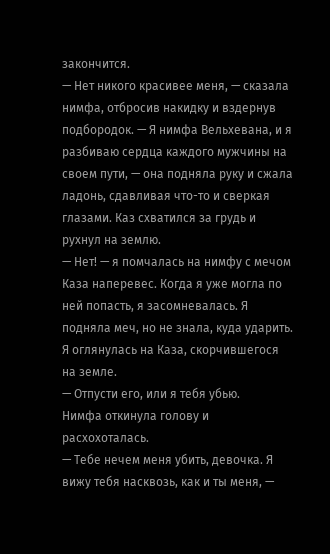закончится.
— Нет никого красивее меня, — сказала нимфа, отбросив накидку и вздернув подбородок. — Я нимфа Вельхевана, и я разбиваю сердца каждого мужчины на своем пути, — она подняла руку и сжала ладонь, сдавливая что-то и сверкая глазами. Каз схватился за грудь и рухнул на землю.
— Нет! — я помчалась на нимфу с мечом Каза наперевес. Когда я уже могла по ней попасть, я засомневалась. Я подняла меч, но не знала, куда ударить. Я оглянулась на Каза, скорчившегося на земле.
— Отпусти его, или я тебя убью.
Нимфа откинула голову и расхохоталась.
— Тебе нечем меня убить, девочка. Я вижу тебя насквозь, как и ты меня, —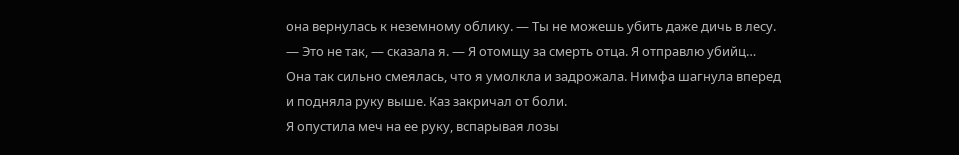она вернулась к неземному облику. — Ты не можешь убить даже дичь в лесу.
— Это не так, — сказала я. — Я отомщу за смерть отца. Я отправлю убийц…
Она так сильно смеялась, что я умолкла и задрожала. Нимфа шагнула вперед и подняла руку выше. Каз закричал от боли.
Я опустила меч на ее руку, вспарывая лозы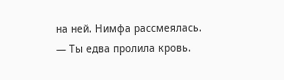на ней. Нимфа рассмеялась.
— Ты едва пролила кровь.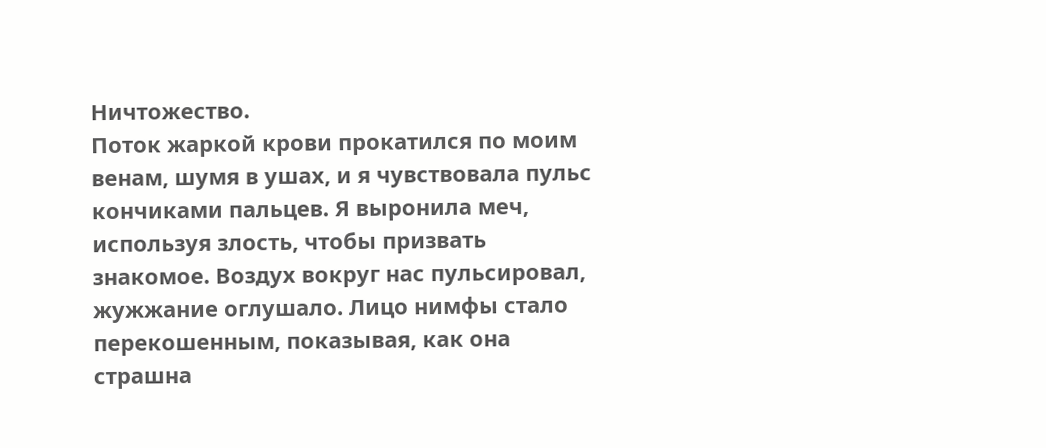Ничтожество.
Поток жаркой крови прокатился по моим венам, шумя в ушах, и я чувствовала пульс кончиками пальцев. Я выронила меч, используя злость, чтобы призвать знакомое. Воздух вокруг нас пульсировал, жужжание оглушало. Лицо нимфы стало перекошенным, показывая, как она страшна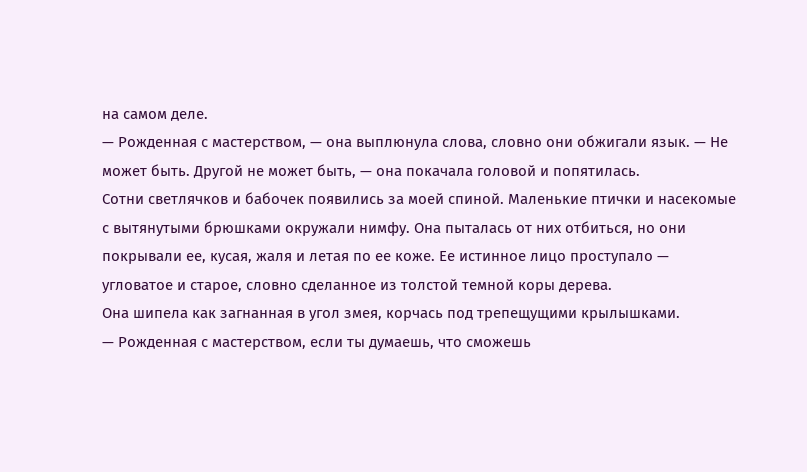на самом деле.
— Рожденная с мастерством, — она выплюнула слова, словно они обжигали язык. — Не может быть. Другой не может быть, — она покачала головой и попятилась.
Сотни светлячков и бабочек появились за моей спиной. Маленькие птички и насекомые с вытянутыми брюшками окружали нимфу. Она пыталась от них отбиться, но они покрывали ее, кусая, жаля и летая по ее коже. Ее истинное лицо проступало — угловатое и старое, словно сделанное из толстой темной коры дерева.
Она шипела как загнанная в угол змея, корчась под трепещущими крылышками.
— Рожденная с мастерством, если ты думаешь, что сможешь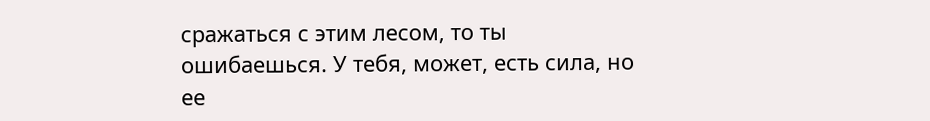сражаться с этим лесом, то ты ошибаешься. У тебя, может, есть сила, но ее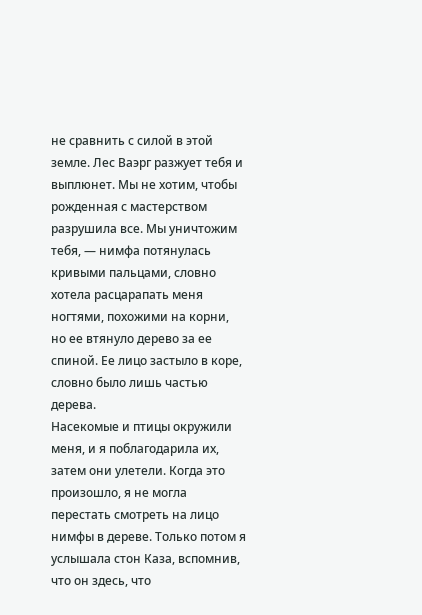не сравнить с силой в этой земле. Лес Ваэрг разжует тебя и выплюнет. Мы не хотим, чтобы рожденная с мастерством разрушила все. Мы уничтожим тебя, — нимфа потянулась кривыми пальцами, словно хотела расцарапать меня ногтями, похожими на корни, но ее втянуло дерево за ее спиной. Ее лицо застыло в коре, словно было лишь частью дерева.
Насекомые и птицы окружили меня, и я поблагодарила их, затем они улетели. Когда это произошло, я не могла перестать смотреть на лицо нимфы в дереве. Только потом я услышала стон Каза, вспомнив, что он здесь, что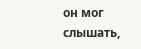он мог слышать,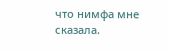что нимфа мне сказала.